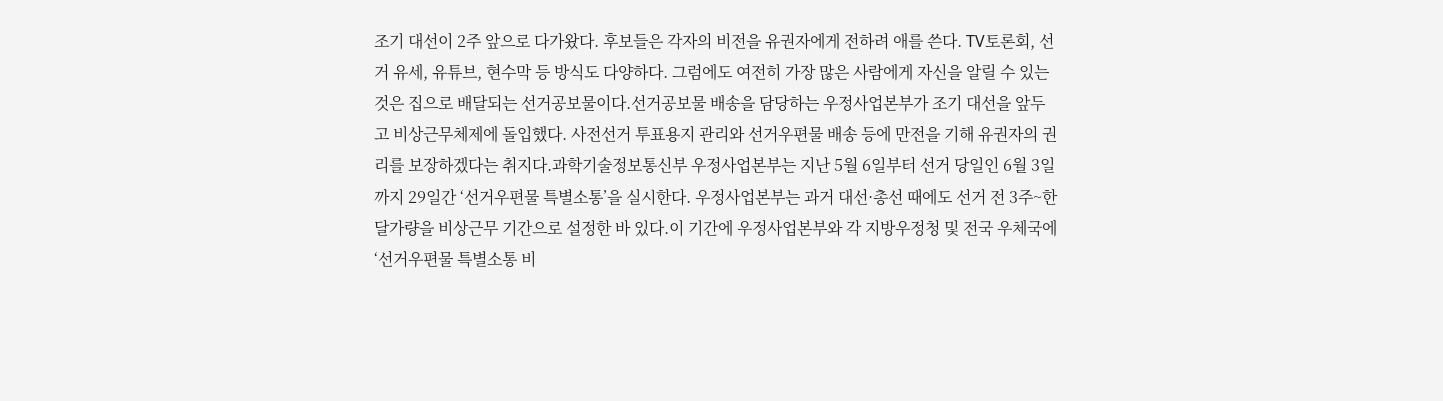조기 대선이 2주 앞으로 다가왔다. 후보들은 각자의 비전을 유권자에게 전하려 애를 쓴다. TV토론회, 선거 유세, 유튜브, 현수막 등 방식도 다양하다. 그럼에도 여전히 가장 많은 사람에게 자신을 알릴 수 있는 것은 집으로 배달되는 선거공보물이다.선거공보물 배송을 담당하는 우정사업본부가 조기 대선을 앞두고 비상근무체제에 돌입했다. 사전선거 투표용지 관리와 선거우편물 배송 등에 만전을 기해 유권자의 권리를 보장하겠다는 취지다.과학기술정보통신부 우정사업본부는 지난 5월 6일부터 선거 당일인 6월 3일까지 29일간 ‘선거우편물 특별소통’을 실시한다. 우정사업본부는 과거 대선·총선 때에도 선거 전 3주~한 달가량을 비상근무 기간으로 설정한 바 있다.이 기간에 우정사업본부와 각 지방우정청 및 전국 우체국에 ‘선거우편물 특별소통 비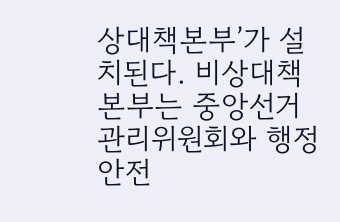상대책본부’가 설치된다. 비상대책본부는 중앙선거관리위원회와 행정안전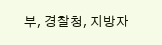부, 경찰청, 지방자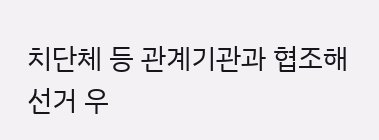치단체 등 관계기관과 협조해 선거 우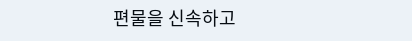편물을 신속하고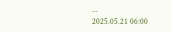...
2025.05.21 06:00